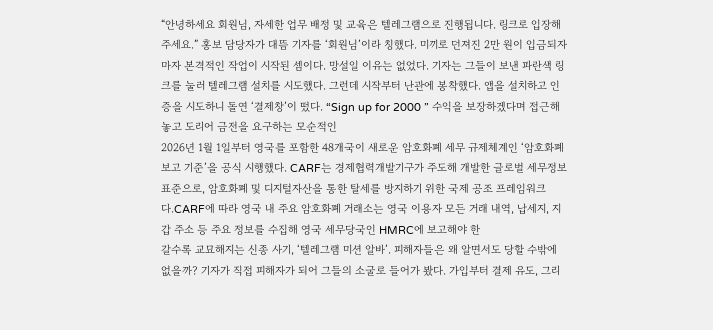“안녕하세요 회원님, 자세한 업무 배정 및 교육은 텔레그램으로 진행됩니다. 링크로 입장해 주세요.” 홍보 담당자가 대뜸 기자를 ‘회원님’이라 칭했다. 미끼로 던져진 2만 원이 입금되자마자 본격적인 작업이 시작된 셈이다. 망설일 이유는 없었다. 기자는 그들이 보낸 파란색 링크를 눌러 텔레그램 설치를 시도했다. 그런데 시작부터 난관에 봉착했다. 앱을 설치하고 인증을 시도하니 돌연 ‘결제창’이 떴다. “Sign up for 2000 ” 수익을 보장하겠다며 접근해놓고 도리어 금전을 요구하는 모순적인
2026년 1월 1일부터 영국를 포함한 48개국이 새로운 암호화폐 세무 규제체계인 ‘암호화폐 보고 기준’을 공식 시행했다. CARF는 경제협력개발기구가 주도해 개발한 글로벌 세무정보 표준으로, 암호화폐 및 디지털자산을 통한 탈세를 방지하기 위한 국제 공조 프레임워크다.CARF에 따라 영국 내 주요 암호화폐 거래소는 영국 이용자 모든 거래 내역, 납세지, 지갑 주소 등 주요 정보를 수집해 영국 세무당국인 HMRC에 보고해야 한
갈수록 교묘해지는 신종 사기, ‘텔레그램 미션 알바’. 피해자들은 왜 알면서도 당할 수밖에 없을까? 기자가 직접 피해자가 되어 그들의 소굴로 들어가 봤다. 가입부터 결제 유도, 그리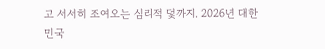고 서서히 조여오는 심리적 덫까지. 2026년 대한민국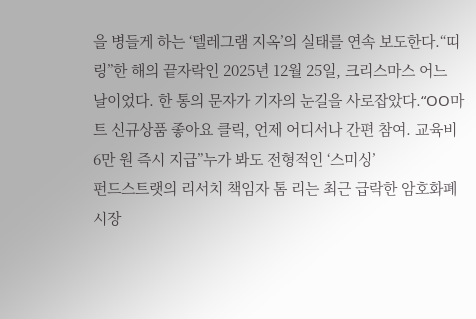을 병들게 하는 ‘텔레그램 지옥’의 실태를 연속 보도한다.“띠링”한 해의 끝자락인 2025년 12월 25일, 크리스마스 어느 날이었다. 한 통의 문자가 기자의 눈길을 사로잡았다.“OO마트 신규상품 좋아요 클릭, 언제 어디서나 간편 참여. 교육비 6만 원 즉시 지급”누가 봐도 전형적인 ‘스미싱’
펀드스트랫의 리서치 책임자 톰 리는 최근 급락한 암호화폐 시장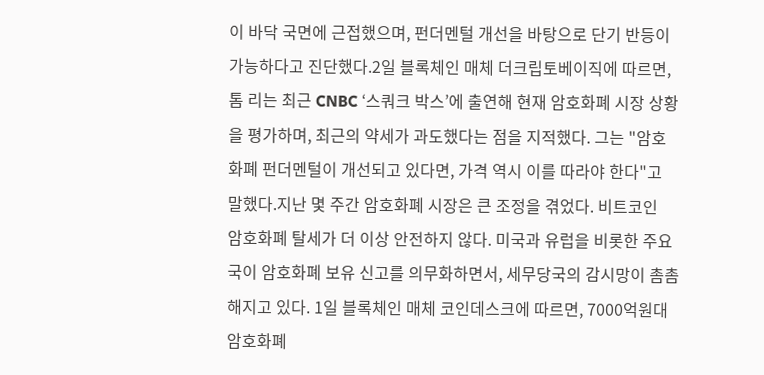이 바닥 국면에 근접했으며, 펀더멘털 개선을 바탕으로 단기 반등이 가능하다고 진단했다.2일 블록체인 매체 더크립토베이직에 따르면, 톰 리는 최근 CNBC ‘스쿼크 박스’에 출연해 현재 암호화폐 시장 상황을 평가하며, 최근의 약세가 과도했다는 점을 지적했다. 그는 "암호화폐 펀더멘털이 개선되고 있다면, 가격 역시 이를 따라야 한다"고 말했다.지난 몇 주간 암호화폐 시장은 큰 조정을 겪었다. 비트코인
암호화폐 탈세가 더 이상 안전하지 않다. 미국과 유럽을 비롯한 주요국이 암호화폐 보유 신고를 의무화하면서, 세무당국의 감시망이 촘촘해지고 있다. 1일 블록체인 매체 코인데스크에 따르면, 7000억원대 암호화폐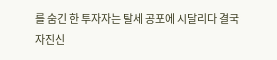를 숨긴 한 투자자는 탈세 공포에 시달리다 결국 자진신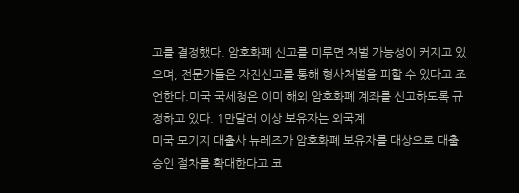고를 결정했다. 암호화폐 신고를 미루면 처벌 가능성이 커지고 있으며, 전문가들은 자진신고를 통해 형사처벌을 피할 수 있다고 조언한다.미국 국세청은 이미 해외 암호화폐 계좌를 신고하도록 규정하고 있다. 1만달러 이상 보유자는 외국계
미국 모기지 대출사 뉴레즈가 암호화폐 보유자를 대상으로 대출 승인 절차를 확대한다고 코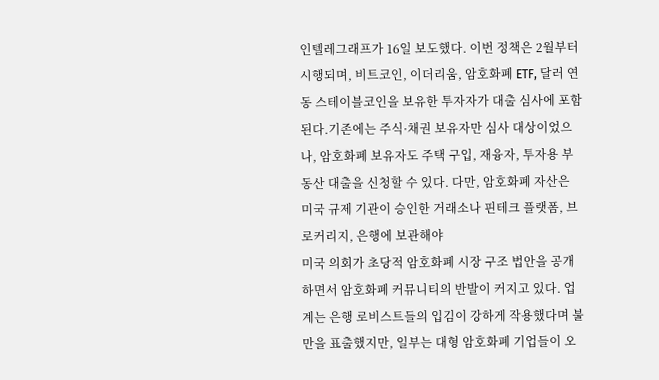인텔레그래프가 16일 보도했다. 이번 정책은 2월부터 시행되며, 비트코인, 이더리움, 암호화폐 ETF, 달러 연동 스테이블코인을 보유한 투자자가 대출 심사에 포함된다.기존에는 주식·채권 보유자만 심사 대상이었으나, 암호화폐 보유자도 주택 구입, 재융자, 투자용 부동산 대출을 신청할 수 있다. 다만, 암호화폐 자산은 미국 규제 기관이 승인한 거래소나 핀테크 플랫폼, 브로커리지, 은행에 보관해야
미국 의회가 초당적 암호화폐 시장 구조 법안을 공개하면서 암호화폐 커뮤니티의 반발이 커지고 있다. 업계는 은행 로비스트들의 입김이 강하게 작용했다며 불만을 표출했지만, 일부는 대형 암호화폐 기업들이 오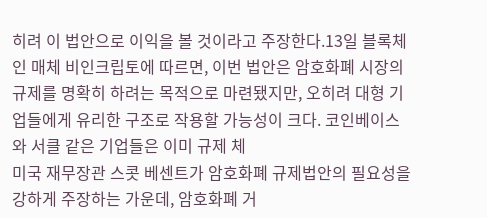히려 이 법안으로 이익을 볼 것이라고 주장한다.13일 블록체인 매체 비인크립토에 따르면, 이번 법안은 암호화폐 시장의 규제를 명확히 하려는 목적으로 마련됐지만, 오히려 대형 기업들에게 유리한 구조로 작용할 가능성이 크다. 코인베이스와 서클 같은 기업들은 이미 규제 체
미국 재무장관 스콧 베센트가 암호화폐 규제법안의 필요성을 강하게 주장하는 가운데, 암호화폐 거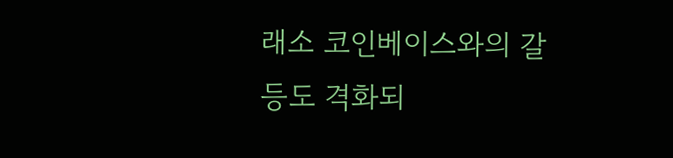래소 코인베이스와의 갈등도 격화되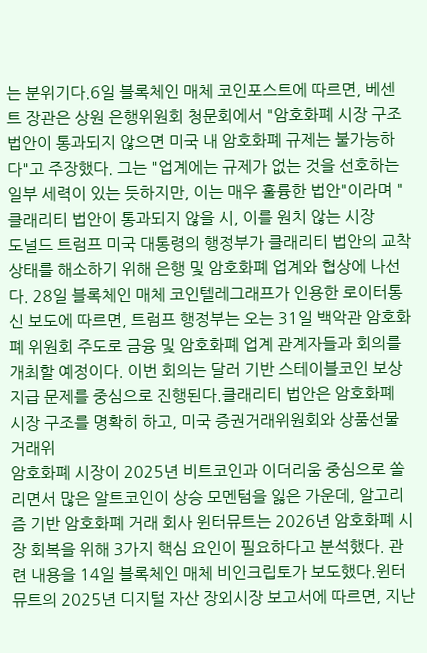는 분위기다.6일 블록체인 매체 코인포스트에 따르면, 베센트 장관은 상원 은행위원회 청문회에서 "암호화폐 시장 구조 법안이 통과되지 않으면 미국 내 암호화폐 규제는 불가능하다"고 주장했다. 그는 "업계에는 규제가 없는 것을 선호하는 일부 세력이 있는 듯하지만, 이는 매우 훌륭한 법안"이라며 "클래리티 법안이 통과되지 않을 시, 이를 원치 않는 시장
도널드 트럼프 미국 대통령의 행정부가 클래리티 법안의 교착 상태를 해소하기 위해 은행 및 암호화폐 업계와 협상에 나선다. 28일 블록체인 매체 코인텔레그래프가 인용한 로이터통신 보도에 따르면, 트럼프 행정부는 오는 31일 백악관 암호화폐 위원회 주도로 금융 및 암호화폐 업계 관계자들과 회의를 개최할 예정이다. 이번 회의는 달러 기반 스테이블코인 보상 지급 문제를 중심으로 진행된다.클래리티 법안은 암호화폐 시장 구조를 명확히 하고, 미국 증권거래위원회와 상품선물거래위
암호화폐 시장이 2025년 비트코인과 이더리움 중심으로 쏠리면서 많은 알트코인이 상승 모멘텀을 잃은 가운데, 알고리즘 기반 암호화폐 거래 회사 윈터뮤트는 2026년 암호화폐 시장 회복을 위해 3가지 핵심 요인이 필요하다고 분석했다. 관련 내용을 14일 블록체인 매체 비인크립토가 보도했다.윈터뮤트의 2025년 디지털 자산 장외시장 보고서에 따르면, 지난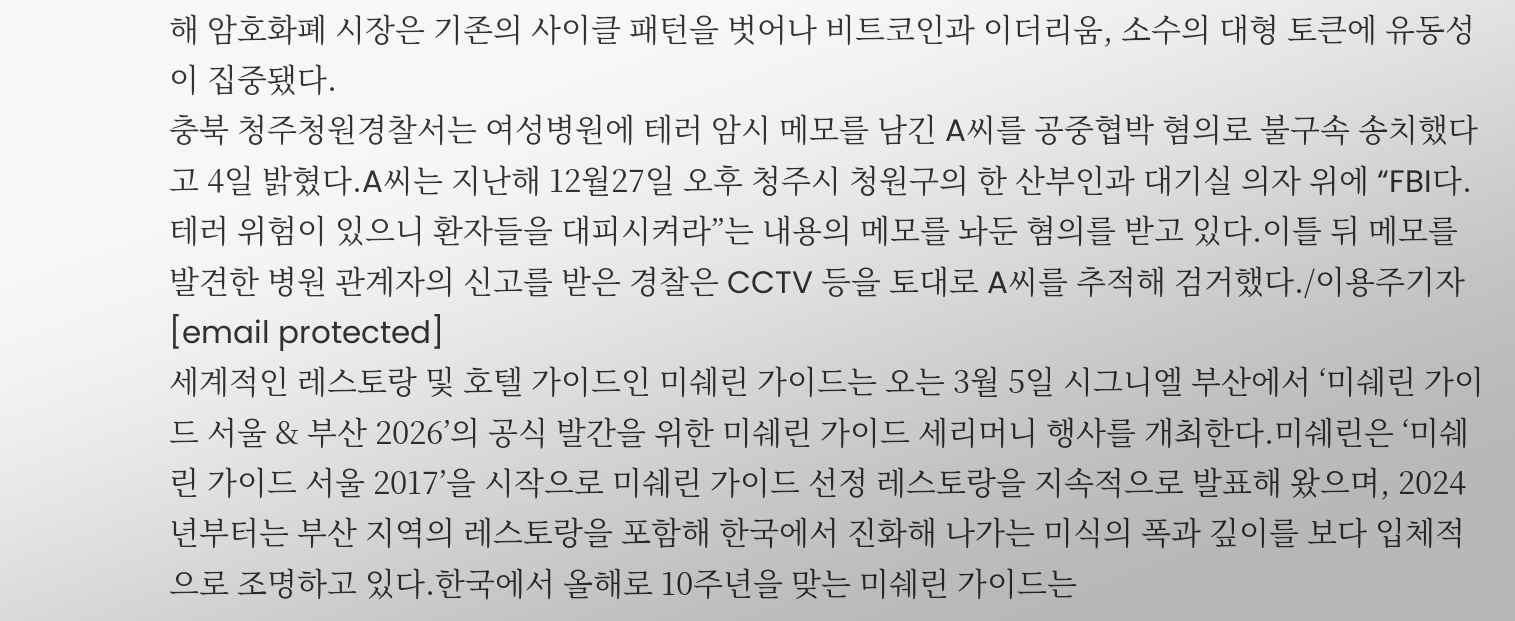해 암호화폐 시장은 기존의 사이클 패턴을 벗어나 비트코인과 이더리움, 소수의 대형 토큰에 유동성이 집중됐다.
충북 청주청원경찰서는 여성병원에 테러 암시 메모를 남긴 A씨를 공중협박 혐의로 불구속 송치했다고 4일 밝혔다.A씨는 지난해 12월27일 오후 청주시 청원구의 한 산부인과 대기실 의자 위에 “FBI다. 테러 위험이 있으니 환자들을 대피시켜라”는 내용의 메모를 놔둔 혐의를 받고 있다.이틀 뒤 메모를 발견한 병원 관계자의 신고를 받은 경찰은 CCTV 등을 토대로 A씨를 추적해 검거했다./이용주기자[email protected]
세계적인 레스토랑 및 호텔 가이드인 미쉐린 가이드는 오는 3월 5일 시그니엘 부산에서 ‘미쉐린 가이드 서울 & 부산 2026’의 공식 발간을 위한 미쉐린 가이드 세리머니 행사를 개최한다.미쉐린은 ‘미쉐린 가이드 서울 2017’을 시작으로 미쉐린 가이드 선정 레스토랑을 지속적으로 발표해 왔으며, 2024년부터는 부산 지역의 레스토랑을 포함해 한국에서 진화해 나가는 미식의 폭과 깊이를 보다 입체적으로 조명하고 있다.한국에서 올해로 10주년을 맞는 미쉐린 가이드는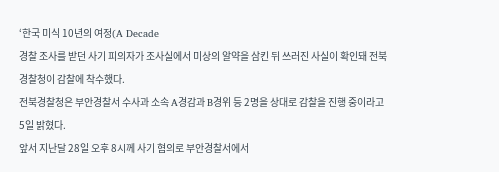‘한국 미식 10년의 여정(A Decade
경찰 조사를 받던 사기 피의자가 조사실에서 미상의 알약을 삼킨 뒤 쓰러진 사실이 확인돼 전북경찰청이 감찰에 착수했다.
전북경찰청은 부안경찰서 수사과 소속 A경감과 B경위 등 2명을 상대로 감찰을 진행 중이라고 5일 밝혔다.
앞서 지난달 28일 오후 8시께 사기 혐의로 부안경찰서에서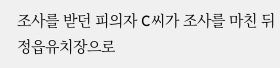조사를 받던 피의자 C씨가 조사를 마친 뒤 정읍유치장으로